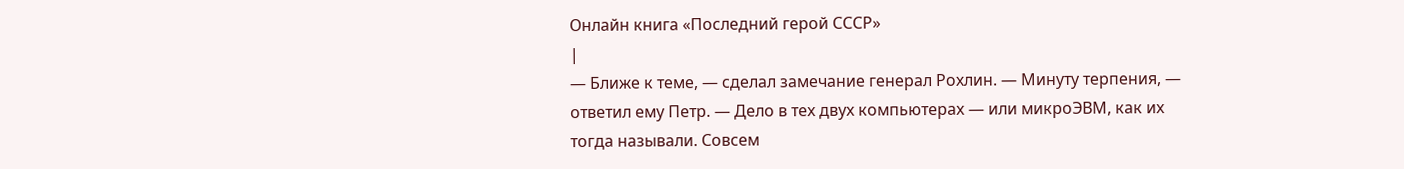Онлайн книга «Последний герой СССР»
|
— Ближе к теме, — сделал замечание генерал Рохлин. — Минуту терпения, — ответил ему Петр. — Дело в тех двух компьютерах — или микроЭВМ, как их тогда называли. Совсем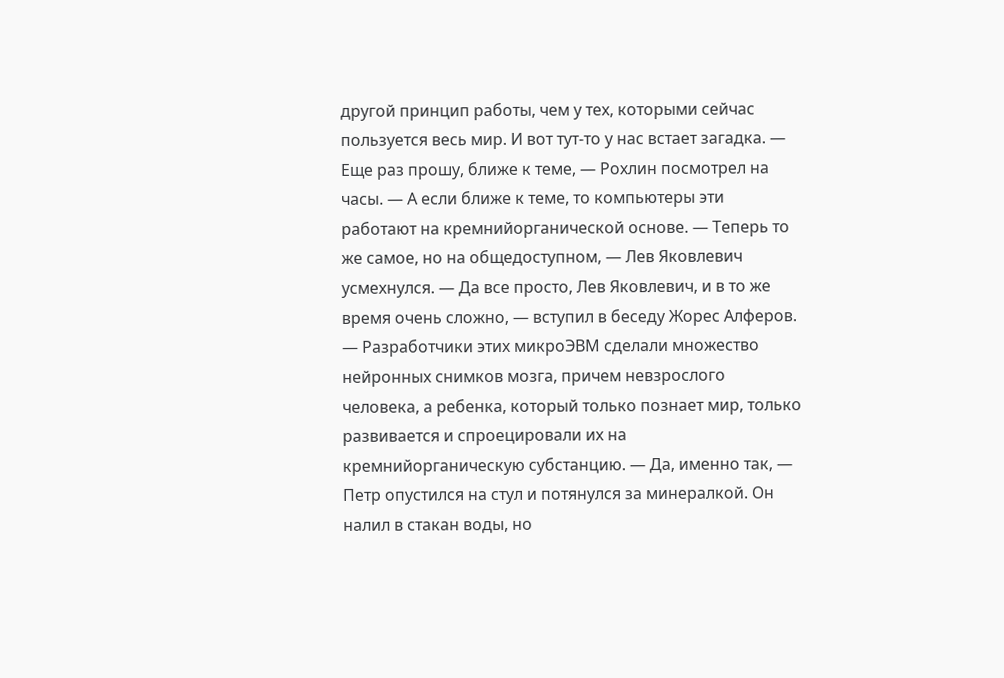другой принцип работы, чем у тех, которыми сейчас пользуется весь мир. И вот тут-то у нас встает загадка. — Еще раз прошу, ближе к теме, — Рохлин посмотрел на часы. — А если ближе к теме, то компьютеры эти работают на кремнийорганической основе. — Теперь то же самое, но на общедоступном, — Лев Яковлевич усмехнулся. — Да все просто, Лев Яковлевич, и в то же время очень сложно, — вступил в беседу Жорес Алферов. — Разработчики этих микроЭВМ сделали множество нейронных снимков мозга, причем невзрослого человека, а ребенка, который только познает мир, только развивается и спроецировали их на кремнийорганическую субстанцию. — Да, именно так, — Петр опустился на стул и потянулся за минералкой. Он налил в стакан воды, но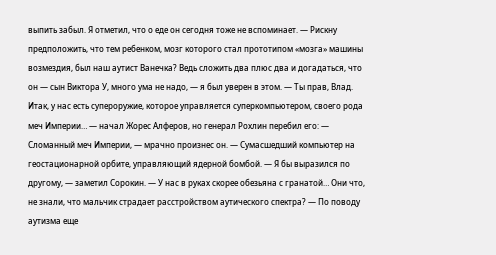выпить забыл. Я отметил, что о еде он сегодня тоже не вспоминает. — Рискну предположить, что тем ребенком, мозг которого стал прототипом «мозга» машины возмездия, был наш аутист Ванечка? Ведь сложить два плюс два и догадаться, что он — сын Виктора У, много ума не надо, — я был уверен в этом. — Ты прав, Влад. Итак, у нас есть супероружие, которое управляется суперкомпьютером, своего рода меч Империи… — начал Жорес Алферов, но генерал Рохлин перебил его: — Сломанный меч Империи, — мрачно произнес он. — Сумасшедший компьютер на геостационарной орбите, управляющий ядерной бомбой. — Я бы выразился по другому, — заметил Сорокин. — У нас в руках скорее обезьяна с гранатой… Они что, не знали, что мальчик страдает расстройством аутического спектра? — По поводу аутизма еще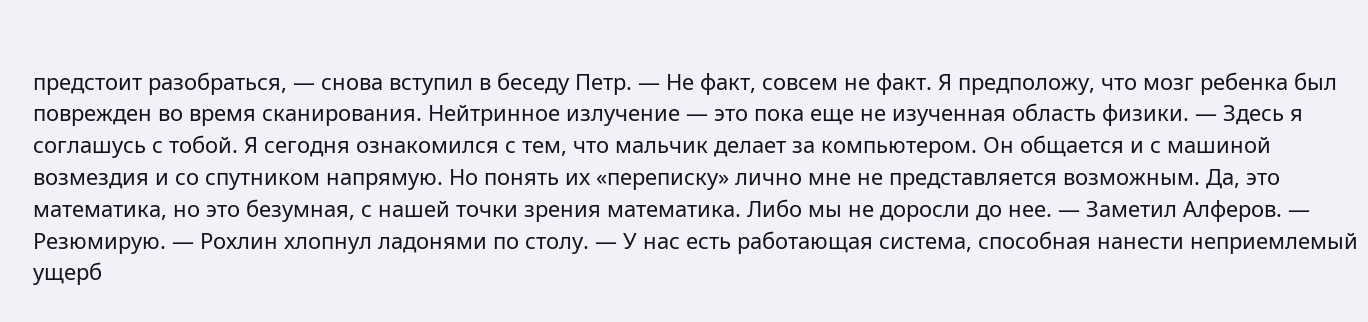предстоит разобраться, — снова вступил в беседу Петр. — Не факт, совсем не факт. Я предположу, что мозг ребенка был поврежден во время сканирования. Нейтринное излучение — это пока еще не изученная область физики. — Здесь я соглашусь с тобой. Я сегодня ознакомился с тем, что мальчик делает за компьютером. Он общается и с машиной возмездия и со спутником напрямую. Но понять их «переписку» лично мне не представляется возможным. Да, это математика, но это безумная, с нашей точки зрения математика. Либо мы не доросли до нее. — Заметил Алферов. — Резюмирую. — Рохлин хлопнул ладонями по столу. — У нас есть работающая система, способная нанести неприемлемый ущерб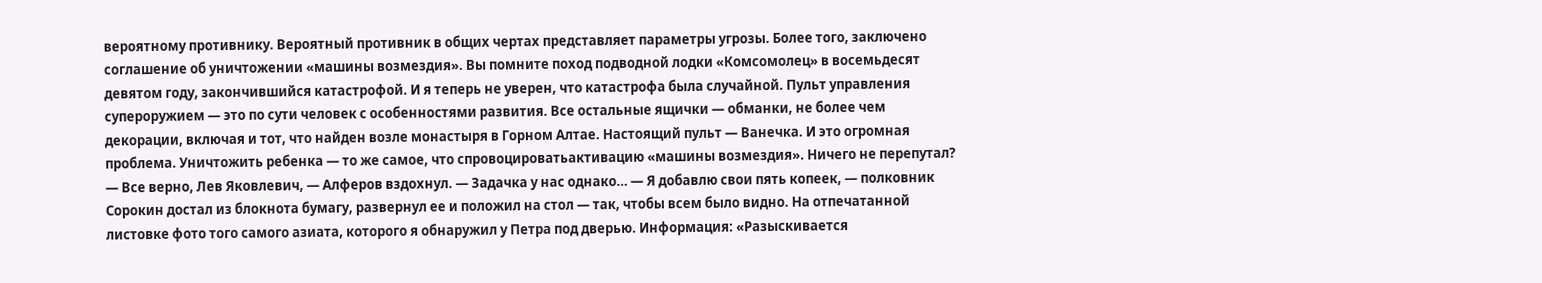вероятному противнику. Вероятный противник в общих чертах представляет параметры угрозы. Более того, заключено соглашение об уничтожении «машины возмездия». Вы помните поход подводной лодки «Комсомолец» в восемьдесят девятом году, закончившийся катастрофой. И я теперь не уверен, что катастрофа была случайной. Пульт управления супероружием — это по сути человек с особенностями развития. Все остальные ящички — обманки, не более чем декорации, включая и тот, что найден возле монастыря в Горном Алтае. Настоящий пульт — Ванечка. И это огромная проблема. Уничтожить ребенка — то же самое, что спровоцироватьактивацию «машины возмездия». Ничего не перепутал? — Все верно, Лев Яковлевич, — Алферов вздохнул. — Задачка у нас однако… — Я добавлю свои пять копеек, — полковник Сорокин достал из блокнота бумагу, развернул ее и положил на стол — так, чтобы всем было видно. На отпечатанной листовке фото того самого азиата, которого я обнаружил у Петра под дверью. Информация: «Разыскивается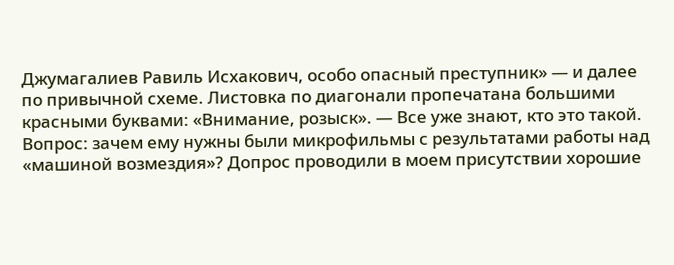Джумагалиев Равиль Исхакович, особо опасный преступник» — и далее по привычной схеме. Листовка по диагонали пропечатана большими красными буквами: «Внимание, розыск». — Все уже знают, кто это такой. Вопрос: зачем ему нужны были микрофильмы с результатами работы над «машиной возмездия»? Допрос проводили в моем присутствии хорошие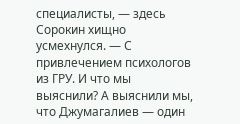специалисты, — здесь Сорокин хищно усмехнулся. — С привлечением психологов из ГРУ. И что мы выяснили? А выяснили мы, что Джумагалиев — один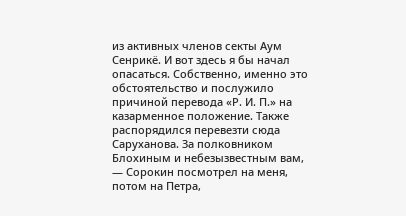из активных членов секты Аум Сенрикё. И вот здесь я бы начал опасаться. Собственно, именно это обстоятельство и послужило причиной перевода «Р. И. П.» на казарменное положение. Также распорядился перевезти сюда Саруханова. За полковником Блохиным и небезызвестным вам, — Сорокин посмотрел на меня, потом на Петра,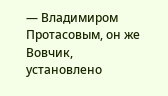— Владимиром Протасовым, он же Вовчик, установлено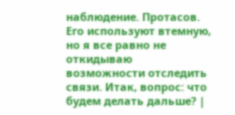наблюдение. Протасов. Его используют втемную, но я все равно не откидываю возможности отследить связи. Итак, вопрос: что будем делать дальше? |